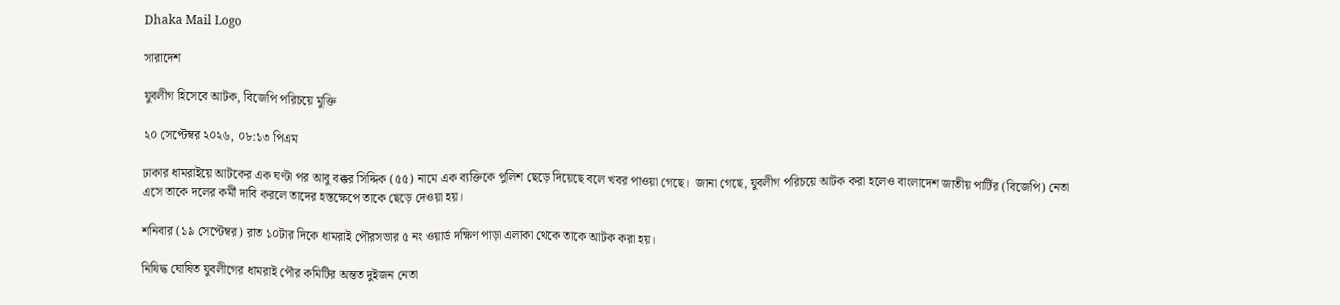Dhaka Mail Logo

সারাদেশ

যুবলীগ হিসেবে আটক, বিজেপি পরিচয়ে মুক্তি

২০ সেপ্টেম্বর ২০২৬, ০৮:১৩ পিএম

ঢাকার ধামরাইয়ে আটকের এক ঘণ্টা পর আবু বক্কর সিদ্দিক (৫৫) নামে এক ব্যক্তিকে পুলিশ ছেড়ে দিয়েছে বলে খবর পাওয়া গেছে।  জানা গেছে, যুবলীগ পরিচয়ে আটক করা হলেও বাংলাদেশ জাতীয় পার্টির (বিজেপি) নেতা এসে তাকে দলের কর্মী দাবি করলে তাদের হস্তক্ষেপে তাকে ছেড়ে দেওয়া হয়।

শনিবার (১৯ সেপ্টেম্বর) রাত ১০টার দিকে ধামরাই পৌরসভার ৫ নং ওয়ার্ড দক্ষিণ পাড়া এলাকা থেকে তাকে আটক করা হয়।

নিষিদ্ধ ঘোষিত যুবলীগের ধামরাই পৌর কমিটির অন্তত দুইজন নেতা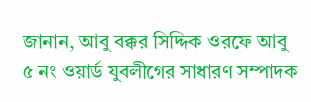জানান, আবু বক্কর সিদ্দিক ওরফে আবু ৫ নং ওয়ার্ড যুবলীগের সাধারণ সম্পাদক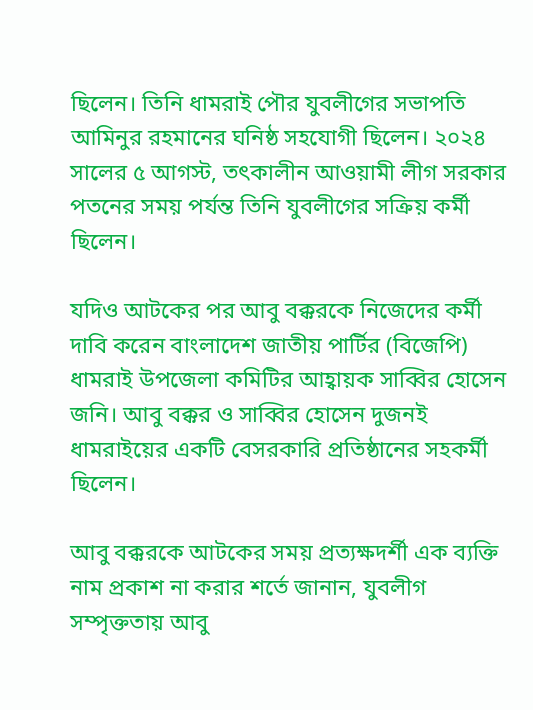ছিলেন। তিনি ধামরাই পৌর যুবলীগের সভাপতি আমিনুর রহমানের ঘনিষ্ঠ সহযোগী ছিলেন। ২০২৪ সালের ৫ আগস্ট, তৎকালীন আওয়ামী লীগ সরকার পতনের সময় পর্যন্ত তিনি যুবলীগের সক্রিয় কর্মী ছিলেন।

যদিও আটকের পর আবু বক্করকে নিজেদের কর্মী দাবি করেন বাংলাদেশ জাতীয় পার্টির (বিজেপি) ধামরাই উপজেলা কমিটির আহ্বায়ক সাব্বির হোসেন জনি। আবু বক্কর ও সাব্বির হোসেন দুজনই ধামরাইয়ের একটি বেসরকারি প্রতিষ্ঠানের সহকর্মী ছিলেন।

আবু বক্করকে আটকের সময় প্রত্যক্ষদর্শী এক ব্যক্তি নাম প্রকাশ না করার শর্তে জানান, যুবলীগ সম্পৃক্ততায় আবু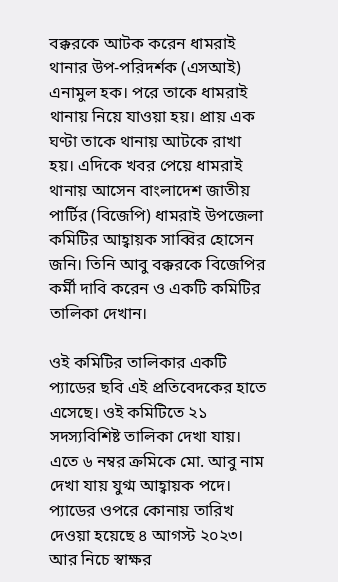বক্করকে আটক করেন ধামরাই থানার উপ-পরিদর্শক (এসআই) এনামুল হক। পরে তাকে ধামরাই থানায় নিয়ে যাওয়া হয়। প্রায় এক ঘণ্টা তাকে থানায় আটকে রাখা হয়। এদিকে খবর পেয়ে ধামরাই থানায় আসেন বাংলাদেশ জাতীয় পার্টির (বিজেপি) ধামরাই উপজেলা কমিটির আহ্বায়ক সাব্বির হোসেন জনি। তিনি আবু বক্করকে বিজেপির কর্মী দাবি করেন ও একটি কমিটির তালিকা দেখান।

ওই কমিটির তালিকার একটি প্যাডের ছবি এই প্রতিবেদকের হাতে এসেছে। ওই কমিটিতে ২১ সদস্যবিশিষ্ট তালিকা দেখা যায়। এতে ৬ নম্বর ক্রমিকে মো. আবু নাম দেখা যায় যুগ্ম আহ্বায়ক পদে। প্যাডের ওপরে কোনায় তারিখ দেওয়া হয়েছে ৪ আগস্ট ২০২৩। আর নিচে স্বাক্ষর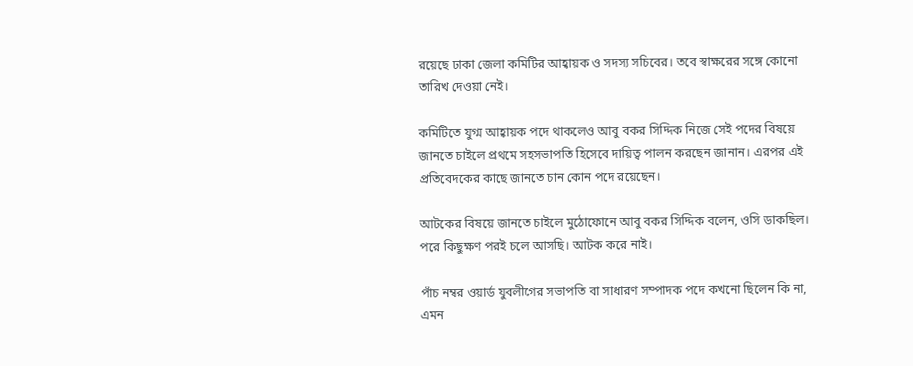রয়েছে ঢাকা জেলা কমিটির আহ্বায়ক ও সদস্য সচিবের। তবে স্বাক্ষরের সঙ্গে কোনো তারিখ দেওয়া নেই।

কমিটিতে যুগ্ম আহ্বায়ক পদে থাকলেও আবু বকর সিদ্দিক নিজে সেই পদের বিষয়ে জানতে চাইলে প্রথমে সহসভাপতি হিসেবে দায়িত্ব পালন করছেন জানান। এরপর এই প্রতিবেদকের কাছে জানতে চান কোন পদে রয়েছেন।

আটকের বিষয়ে জানতে চাইলে মুঠোফোনে আবু বকর সিদ্দিক বলেন, ওসি ডাকছিল। পরে কিছুক্ষণ পরই চলে আসছি। আটক করে নাই।

পাঁচ নম্বর ওয়ার্ড যুবলীগের সভাপতি বা সাধারণ সম্পাদক পদে কখনো ছিলেন কি না, এমন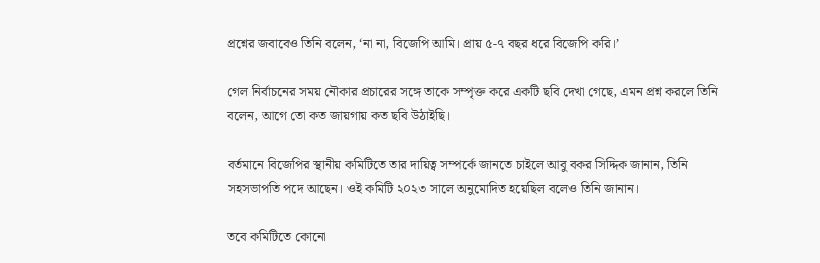প্রশ্নের জবাবেও তিনি বলেন, ‘না না, বিজেপি আমি। প্রায় ৫-৭ বছর ধরে বিজেপি করি।’

গেল নির্বাচনের সময় নৌকার প্রচারের সঙ্গে তাকে সম্পৃক্ত করে একটি ছবি দেখা গেছে, এমন প্রশ্ন করলে তিনি বলেন, আগে তো কত জায়গায় কত ছবি উঠাইছি।

বর্তমানে বিজেপির স্থানীয় কমিটিতে তার দায়িত্ব সম্পর্কে জানতে চাইলে আবু বকর সিদ্দিক জানান, তিনি সহসভাপতি পদে আছেন। ওই কমিটি ২০২৩ সালে অনুমোদিত হয়েছিল বলেও তিনি জানান।

তবে কমিটিতে কোনো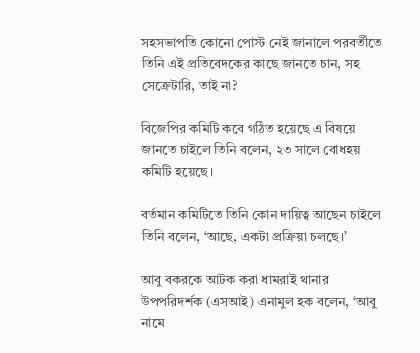সহসভাপতি কোনো পোস্ট নেই জানালে পরবর্তীতে তিনি এই প্রতিবেদকের কাছে জানতে চান, সহ সেক্রেটারি, তাই না?

বিজেপির কমিটি কবে গঠিত হয়েছে এ বিষয়ে জানতে চাইলে তিনি বলেন, ২৩ সালে বোধহয় কমিটি হয়েছে।

বর্তমান কমিটিতে তিনি কোন দায়িত্ব আছেন চাইলে তিনি বলেন, ‘আছে, একটা প্রক্রিয়া চলছে।’

আবু বকরকে আটক করা ধামরাই থানার উপপরিদর্শক (এসআই) এনামুল হক বলেন, ‘আবু নামে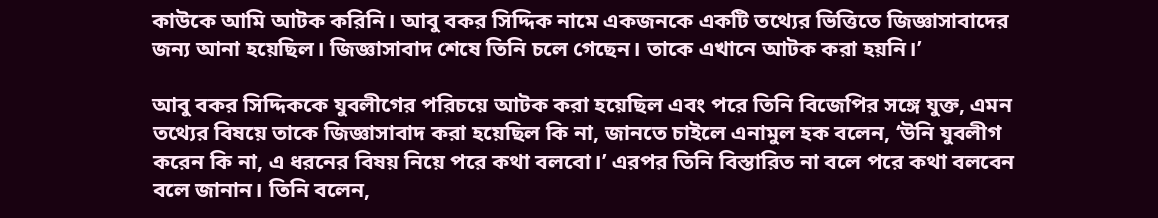কাউকে আমি আটক করিনি। আবু বকর সিদ্দিক নামে একজনকে একটি তথ্যের ভিত্তিতে জিজ্ঞাসাবাদের জন্য আনা হয়েছিল। জিজ্ঞাসাবাদ শেষে তিনি চলে গেছেন। তাকে এখানে আটক করা হয়নি।’

আবু বকর সিদ্দিককে যুবলীগের পরিচয়ে আটক করা হয়েছিল এবং পরে তিনি বিজেপির সঙ্গে যুক্ত, এমন তথ্যের বিষয়ে তাকে জিজ্ঞাসাবাদ করা হয়েছিল কি না, জানতে চাইলে এনামুল হক বলেন, ‘উনি যুবলীগ করেন কি না, এ ধরনের বিষয় নিয়ে পরে কথা বলবো।’ এরপর তিনি বিস্তারিত না বলে পরে কথা বলবেন বলে জানান। তিনি বলেন,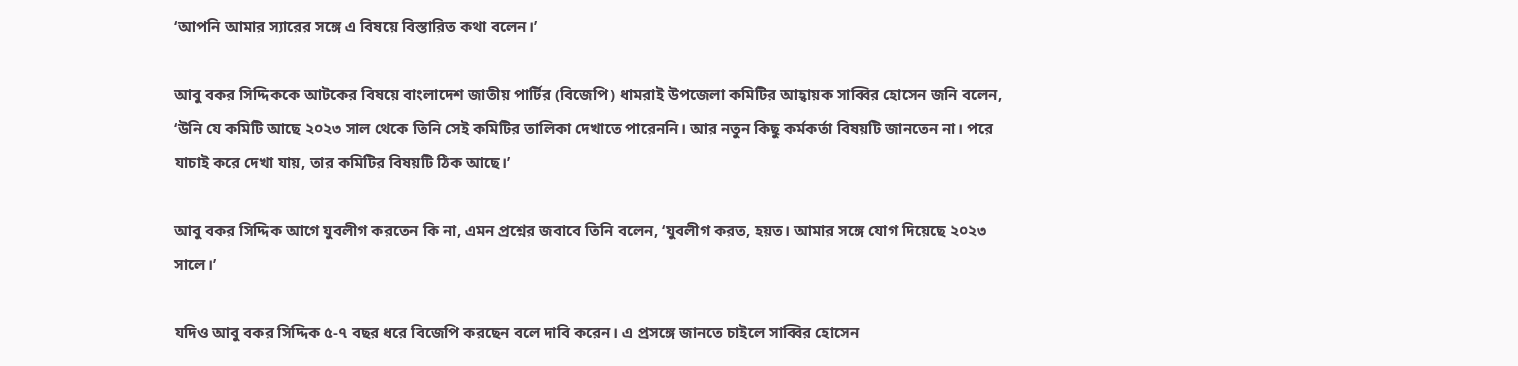‘আপনি আমার স্যারের সঙ্গে এ বিষয়ে বিস্তারিত কথা বলেন।’

আবু বকর সিদ্দিককে আটকের বিষয়ে বাংলাদেশ জাতীয় পার্টির (বিজেপি) ধামরাই উপজেলা কমিটির আহ্বায়ক সাব্বির হোসেন জনি বলেন, ‘উনি যে কমিটি আছে ২০২৩ সাল থেকে তিনি সেই কমিটির তালিকা দেখাতে পারেননি। আর নতুন কিছু কর্মকর্তা বিষয়টি জানতেন না। পরে যাচাই করে দেখা যায়, তার কমিটির বিষয়টি ঠিক আছে।’

আবু বকর সিদ্দিক আগে যুবলীগ করতেন কি না, এমন প্রশ্নের জবাবে তিনি বলেন, ‘যুবলীগ করত, হয়ত। আমার সঙ্গে যোগ দিয়েছে ২০২৩ সালে।’

যদিও আবু বকর সিদ্দিক ৫-৭ বছর ধরে বিজেপি করছেন বলে দাবি করেন। এ প্রসঙ্গে জানতে চাইলে সাব্বির হোসেন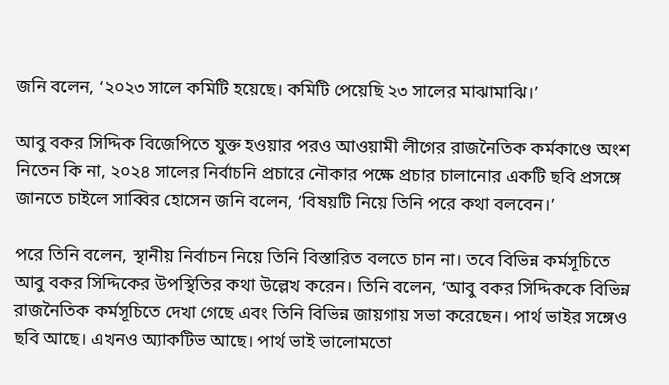জনি বলেন, ‘২০২৩ সালে কমিটি হয়েছে। কমিটি পেয়েছি ২৩ সালের মাঝামাঝি।’

আবু বকর সিদ্দিক বিজেপিতে যুক্ত হওয়ার পরও আওয়ামী লীগের রাজনৈতিক কর্মকাণ্ডে অংশ নিতেন কি না, ২০২৪ সালের নির্বাচনি প্রচারে নৌকার পক্ষে প্রচার চালানোর একটি ছবি প্রসঙ্গে জানতে চাইলে সাব্বির হোসেন জনি বলেন, ‘বিষয়টি নিয়ে তিনি পরে কথা বলবেন।’

পরে তিনি বলেন, স্থানীয় নির্বাচন নিয়ে তিনি বিস্তারিত বলতে চান না। তবে বিভিন্ন কর্মসূচিতে আবু বকর সিদ্দিকের উপস্থিতির কথা উল্লেখ করেন। তিনি বলেন, ‘আবু বকর সিদ্দিককে বিভিন্ন রাজনৈতিক কর্মসূচিতে দেখা গেছে এবং তিনি বিভিন্ন জায়গায় সভা করেছেন। পার্থ ভাইর সঙ্গেও ছবি আছে। এখনও অ্যাকটিভ আছে। পার্থ ভাই ভালোমতো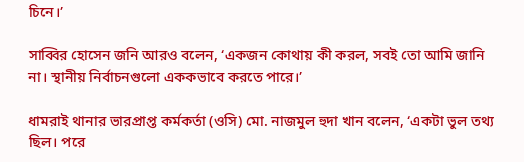চিনে।’

সাব্বির হোসেন জনি আরও বলেন, ‘একজন কোথায় কী করল, সবই তো আমি জানি না। স্থানীয় নির্বাচনগুলো এককভাবে করতে পারে।’

ধামরাই থানার ভারপ্রাপ্ত কর্মকর্তা (ওসি) মো. নাজমুল হুদা খান বলেন, ‘একটা ভুল তথ্য ছিল। পরে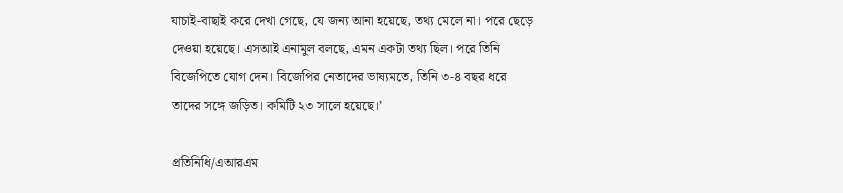যাচাই-বাছাই করে দেখা গেছে, যে জন্য আনা হয়েছে, তথ্য মেলে না। পরে ছেড়ে দেওয়া হয়েছে। এসআই এনামুল বলছে, এমন একটা তথ্য ছিল। পরে তিনি বিজেপিতে যোগ দেন। বিজেপির নেতাদের ভাষ্যমতে, তিনি ৩-৪ বছর ধরে তাদের সঙ্গে জড়িত। কমিটি ২৩ সালে হয়েছে।’

প্রতিনিধি/এআরএম